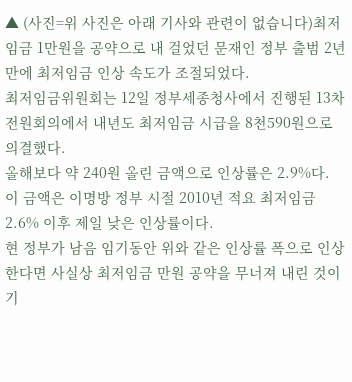▲ (사진=위 사진은 아래 기사와 관련이 없습니다)최저임금 1만원을 공약으로 내 걸었던 문재인 정부 출범 2년만에 최저임금 인상 속도가 조절되었다.
최저임금위원회는 12일 정부세종청사에서 진행된 13차 전원회의에서 내년도 최저임금 시급을 8천590원으로 의결했다.
올해보다 약 240원 올린 금액으로 인상률은 2.9%다.
이 금액은 이명방 정부 시절 2010년 적요 최저임금 2.6% 이후 제일 낮은 인상률이다.
현 정부가 남음 임기동안 위와 같은 인상률 폭으로 인상한다면 사실상 최저임금 만원 공약을 무너져 내린 것이기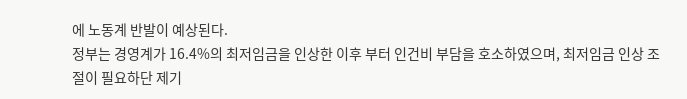에 노동계 반발이 예상된다.
정부는 경영계가 16.4%의 최저임금을 인상한 이후 부터 인건비 부담을 호소하였으며, 최저임금 인상 조절이 필요하단 제기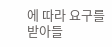에 따라 요구를 받아들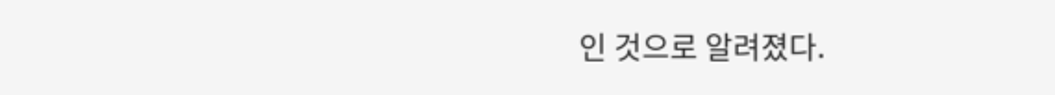인 것으로 알려졌다.